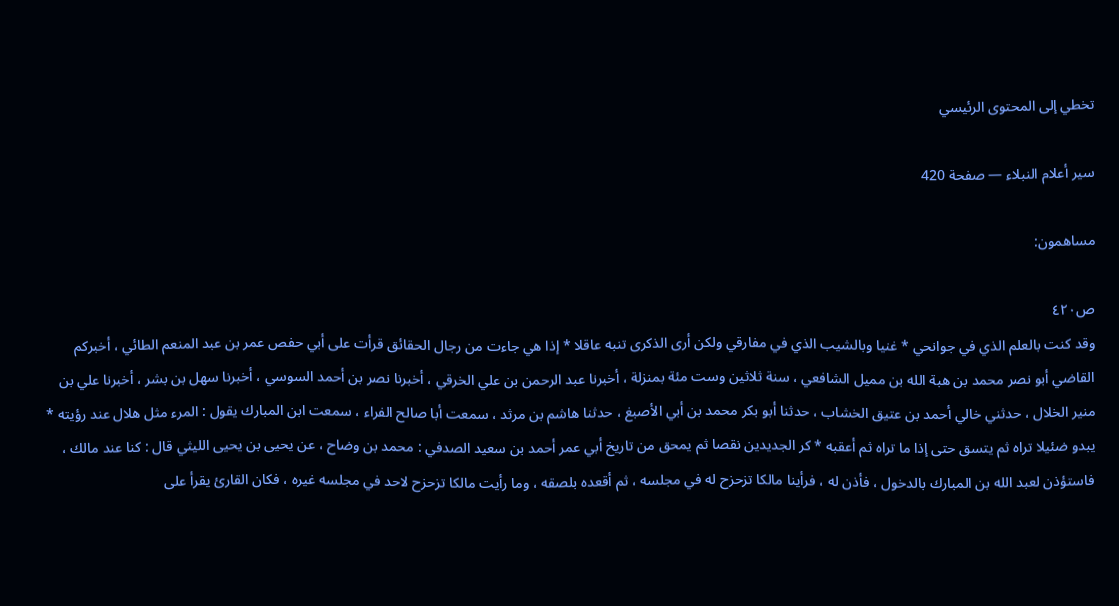تخطي إلى المحتوى الرئيسي

سير أعلام النبلاء — صفحة 420

مساهمون:

ص٤٢٠
وقد كنت بالعلم الذي في جوانحي * غنيا وبالشيب الذي في مفارقي ولكن أرى الذكرى تنبه عاقلا * إذا هي جاءت من رجال الحقائق قرأت على أبي حفص عمر بن عبد المنعم الطائي ، أخبركم القاضي أبو نصر محمد بن هبة الله بن مميل الشافعي ، سنة ثلاثين وست مئة بمنزلة ، أخبرنا عبد الرحمن بن علي الخرقي ، أخبرنا نصر بن أحمد السوسي ، أخبرنا سهل بن بشر ، أخبرنا علي بن منير الخلال ، حدثني خالي أحمد بن عتيق الخشاب ، حدثنا أبو بكر محمد بن أبي الأصبغ ، حدثنا هاشم بن مرثد ، سمعت أبا صالح الفراء ، سمعت ابن المبارك يقول : المرء مثل هلال عند رؤيته * يبدو ضئيلا تراه ثم يتسق حتى إذا ما تراه ثم أعقبه * كر الجديدين نقصا ثم يمحق من تاريخ أبي عمر أحمد بن سعيد الصدفي : محمد بن وضاح ، عن يحيى بن يحيى الليثي قال : كنا عند مالك ، فاستؤذن لعبد الله بن المبارك بالدخول ، فأذن له ، فرأينا مالكا تزحزح له في مجلسه ، ثم أقعده بلصقه ، وما رأيت مالكا تزحزح لاحد في مجلسه غيره ، فكان القارئ يقرأ على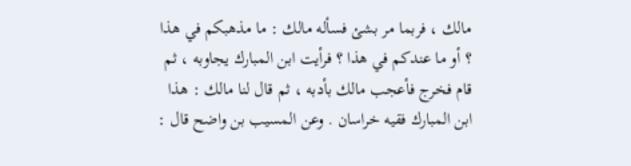مالك ، فربما مر بشئ فسأله مالك : ما مذهبكم في هذا ؟ أو ما عندكم في هذا ؟ فرأيت ابن المبارك يجاوبه ، ثم قام فخرج فأعجب مالك بأدبه ، ثم قال لنا مالك : هذا ابن المبارك فقيه خراسان . وعن المسيب بن واضح قال :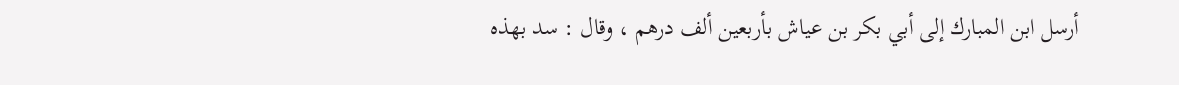أرسل ابن المبارك إلى أبي بكر بن عياش بأربعين ألف درهم ، وقال : سد بهذه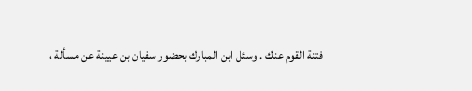فتنة القوم عنك . وسئل ابن المبارك بحضور سفيان بن عيينة عن مسألة ،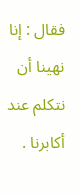فقال : إنا نهينا أن نتكلم عند أكابرنا .